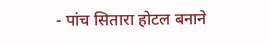- पांच सितारा होटल बनाने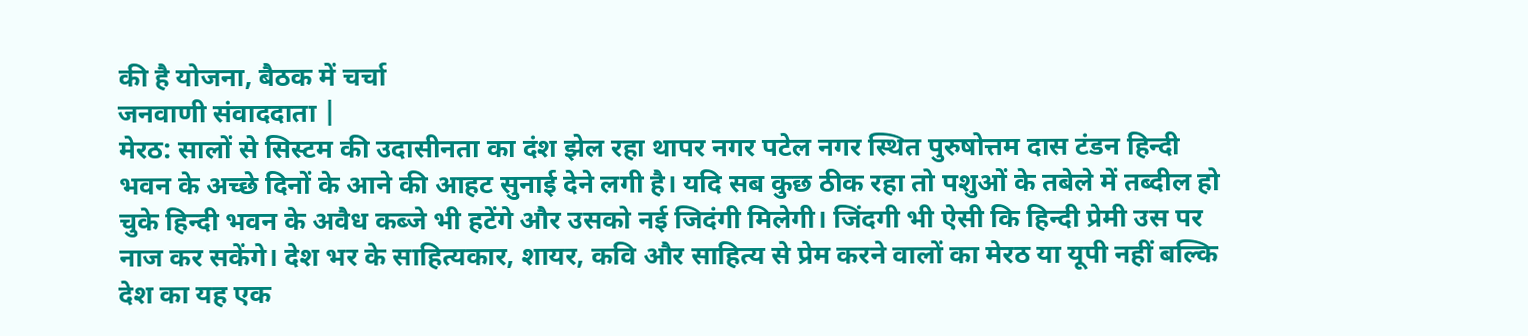की है योजना, बैठक में चर्चा
जनवाणी संवाददाता |
मेरठ: सालों से सिस्टम की उदासीनता का दंश झेल रहा थापर नगर पटेल नगर स्थित पुरुषोत्तम दास टंडन हिन्दी भवन के अच्छे दिनों के आने की आहट सुनाई देने लगी है। यदि सब कुछ ठीक रहा तो पशुओं के तबेले में तब्दील हो चुके हिन्दी भवन के अवैध कब्जे भी हटेंगे और उसको नई जिदंगी मिलेगी। जिंदगी भी ऐसी कि हिन्दी प्रेमी उस पर नाज कर सकेंगे। देश भर के साहित्यकार, शायर, कवि और साहित्य से प्रेम करने वालों का मेरठ या यूपी नहीं बल्कि देश का यह एक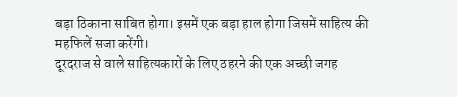बड़ा ठिकाना साबित होगा। इसमें एक बड़ा हाल होगा जिसमें साहित्य की महफिलें सजा करेंगी।
दूरदराज से वाले साहित्यकारों के लिए ठहरने की एक अच्छी जगह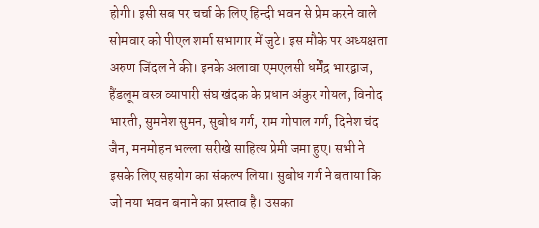होगी। इसी सब पर चर्चा के लिए हिन्दी भवन से प्रेम करने वाले सोमवार को पीएल शर्मा सभागार में जुटे। इस मौके पर अध्यक्षता अरुण जिंदल ने की। इनके अलावा एमएलसी धर्मेंद्र भारद्वाज, हैंडलूम वस्त्र व्यापारी संघ खंदक के प्रधान अंकुर गोयल, विनोद भारती, सुमनेश सुमन, सुबोध गर्ग, राम गोपाल गर्ग, दिनेश चंद जैन, मनमोहन भल्ला सरीखे साहित्य प्रेमी जमा हुए। सभी ने इसके लिए सहयोग का संकल्प लिया। सुबोध गर्ग ने बताया कि जो नया भवन बनाने का प्रस्ताव है। उसका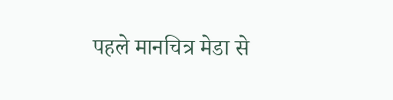पहले मानचित्र मेडा से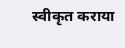स्वीकृत कराया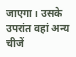जाएगा। उसके उपरांत वहां अन्य चीजें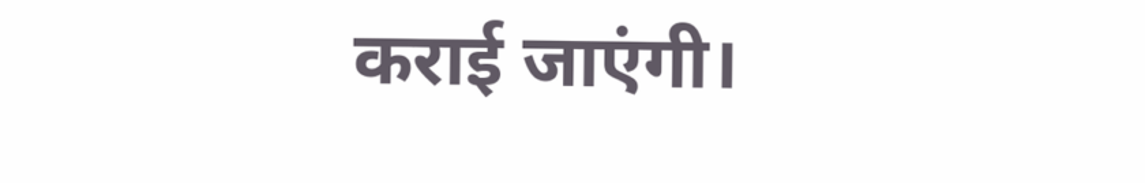कराई जाएंगी।